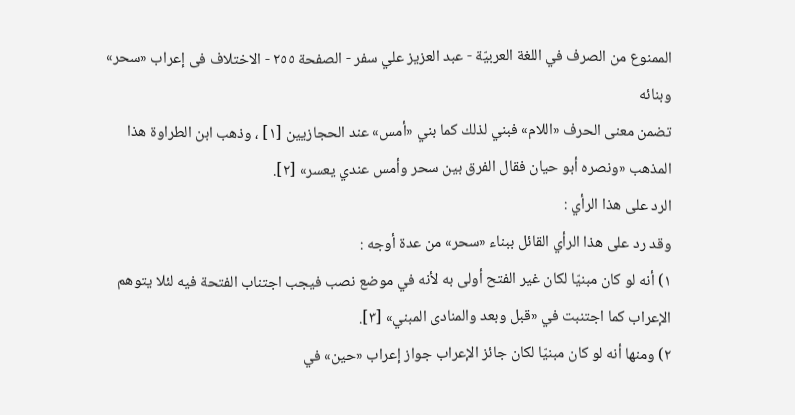الممنوع من الصرف في اللغة العربيّة - عبد العزيز علي سفر - الصفحة ٢٥٥ - الاختلاف فى إعراب «سحر» وبنائه
تضمن معنى الحرف «اللام» فبني لذلك كما بني «أمس» عند الحجازيين [١] ، وذهب ابن الطراوة هذا المذهب «ونصره أبو حيان فقال الفرق بين سحر وأمس عندي يعسر» [٢].
الرد على هذا الرأي :
وقد رد على هذا الرأي القائل ببناء «سحر» من عدة أوجه :
١) أنه لو كان مبنيّا لكان غير الفتح أولى به لأنه في موضع نصب فيجب اجتناب الفتحة فيه لئلا يتوهم الإعراب كما اجتنبت في «قبل وبعد والمنادى المبني» [٣].
٢) ومنها أنه لو كان مبنيّا لكان جائز الإعراب جواز إعراب «حين» في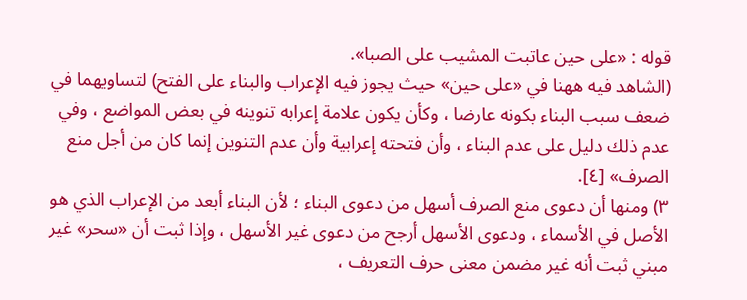قوله : «على حين عاتبت المشيب على الصبا».
(الشاهد فيه ههنا في «على حين» حيث يجوز فيه الإعراب والبناء على الفتح) لتساويهما في ضعف سبب البناء بكونه عارضا ، وكأن يكون علامة إعرابه تنوينه في بعض المواضع ، وفي عدم ذلك دليل على عدم البناء ، وأن فتحته إعرابية وأن عدم التنوين إنما كان من أجل منع الصرف» [٤].
٣) ومنها أن دعوى منع الصرف أسهل من دعوى البناء ؛ لأن البناء أبعد من الإعراب الذي هو الأصل في الأسماء ، ودعوى الأسهل أرجح من دعوى غير الأسهل ، وإذا ثبت أن «سحر» غير مبني ثبت أنه غير مضمن معنى حرف التعريف ،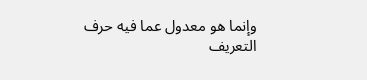وإنما هو معدول عما فيه حرف التعريف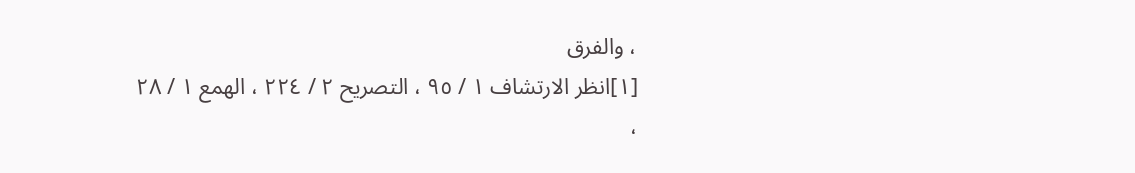، والفرق
[١]انظر الارتشاف ١ / ٩٥ ، التصريح ٢ / ٢٢٤ ، الهمع ١ / ٢٨ ،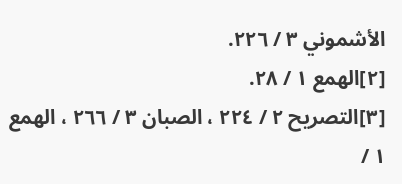الأشموني ٣ / ٢٢٦.
[٢]الهمع ١ / ٢٨.
[٣]التصريح ٢ / ٢٢٤ ، الصبان ٣ / ٢٦٦ ، الهمع ١ /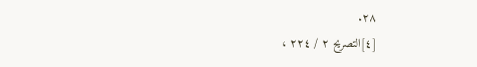٢٨.
[٤]التصريح ٢ / ٢٢٤ ،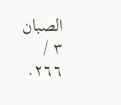الصبان ٣ / ٢٦٦.